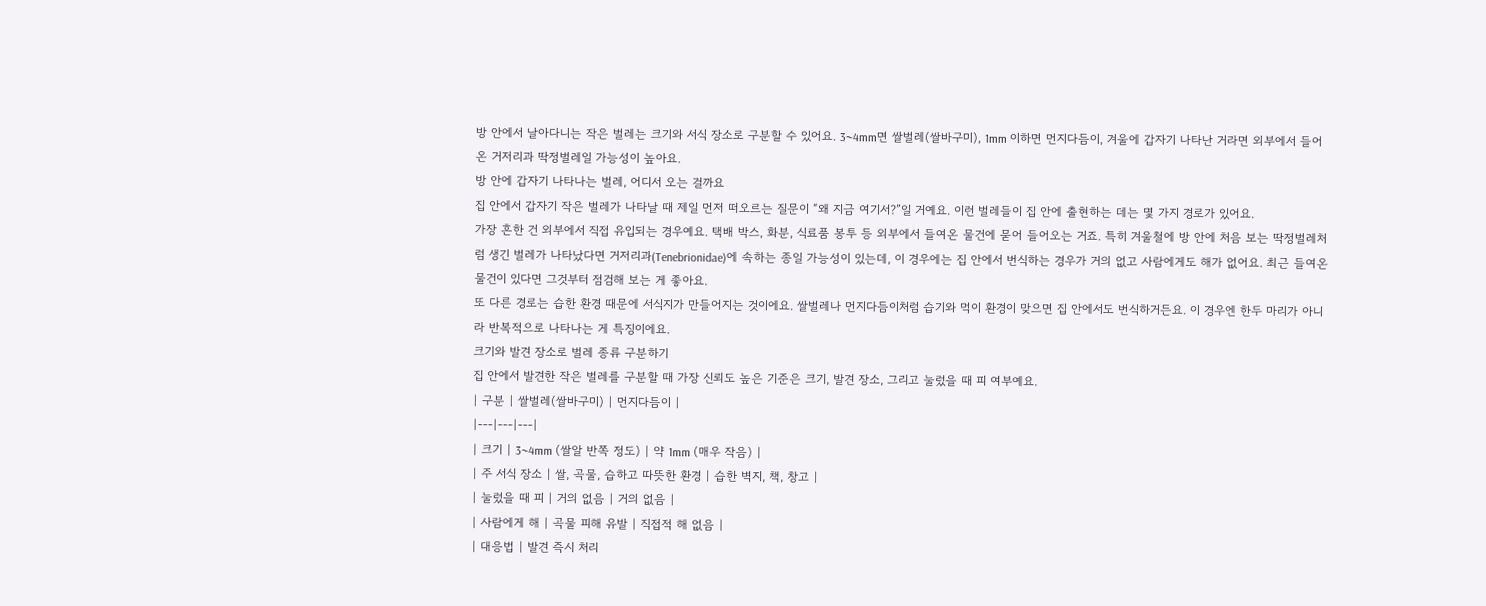방 안에서 날아다니는 작은 벌레는 크기와 서식 장소로 구분할 수 있어요. 3~4mm면 쌀벌레(쌀바구미), 1mm 이하면 먼지다듬이, 겨울에 갑자기 나타난 거라면 외부에서 들어온 거저리과 딱정벌레일 가능성이 높아요.
방 안에 갑자기 나타나는 벌레, 어디서 오는 걸까요
집 안에서 갑자기 작은 벌레가 나타날 때 제일 먼저 떠오르는 질문이 “왜 지금 여기서?”일 거예요. 이런 벌레들이 집 안에 출현하는 데는 몇 가지 경로가 있어요.
가장 흔한 건 외부에서 직접 유입되는 경우예요. 택배 박스, 화분, 식료품 봉투 등 외부에서 들여온 물건에 묻어 들어오는 거죠. 특히 겨울철에 방 안에 처음 보는 딱정벌레처럼 생긴 벌레가 나타났다면 거저리과(Tenebrionidae)에 속하는 종일 가능성이 있는데, 이 경우에는 집 안에서 번식하는 경우가 거의 없고 사람에게도 해가 없어요. 최근 들여온 물건이 있다면 그것부터 점검해 보는 게 좋아요.
또 다른 경로는 습한 환경 때문에 서식지가 만들어지는 것이에요. 쌀벌레나 먼지다듬이처럼 습기와 먹이 환경이 맞으면 집 안에서도 번식하거든요. 이 경우엔 한두 마리가 아니라 반복적으로 나타나는 게 특징이에요.
크기와 발견 장소로 벌레 종류 구분하기
집 안에서 발견한 작은 벌레를 구분할 때 가장 신뢰도 높은 기준은 크기, 발견 장소, 그리고 눌렀을 때 피 여부예요.
| 구분 | 쌀벌레(쌀바구미) | 먼지다듬이 |
|---|---|---|
| 크기 | 3~4mm (쌀알 반쪽 정도) | 약 1mm (매우 작음) |
| 주 서식 장소 | 쌀, 곡물, 습하고 따뜻한 환경 | 습한 벽지, 책, 창고 |
| 눌렀을 때 피 | 거의 없음 | 거의 없음 |
| 사람에게 해 | 곡물 피해 유발 | 직접적 해 없음 |
| 대응법 | 발견 즉시 처리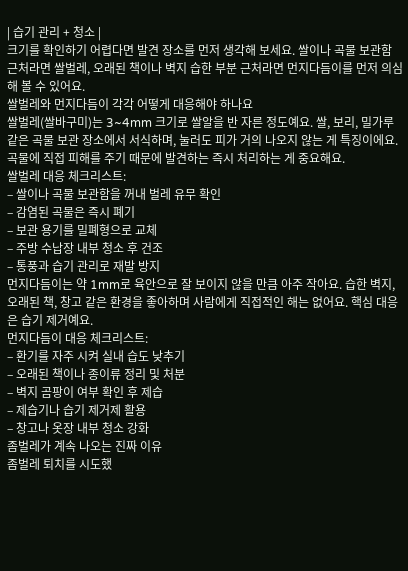| 습기 관리 + 청소 |
크기를 확인하기 어렵다면 발견 장소를 먼저 생각해 보세요. 쌀이나 곡물 보관함 근처라면 쌀벌레, 오래된 책이나 벽지 습한 부분 근처라면 먼지다듬이를 먼저 의심해 볼 수 있어요.
쌀벌레와 먼지다듬이 각각 어떻게 대응해야 하나요
쌀벌레(쌀바구미)는 3~4mm 크기로 쌀알을 반 자른 정도예요. 쌀, 보리, 밀가루 같은 곡물 보관 장소에서 서식하며, 눌러도 피가 거의 나오지 않는 게 특징이에요. 곡물에 직접 피해를 주기 때문에 발견하는 즉시 처리하는 게 중요해요.
쌀벌레 대응 체크리스트:
– 쌀이나 곡물 보관함을 꺼내 벌레 유무 확인
– 감염된 곡물은 즉시 폐기
– 보관 용기를 밀폐형으로 교체
– 주방 수납장 내부 청소 후 건조
– 통풍과 습기 관리로 재발 방지
먼지다듬이는 약 1mm로 육안으로 잘 보이지 않을 만큼 아주 작아요. 습한 벽지, 오래된 책, 창고 같은 환경을 좋아하며 사람에게 직접적인 해는 없어요. 핵심 대응은 습기 제거예요.
먼지다듬이 대응 체크리스트:
– 환기를 자주 시켜 실내 습도 낮추기
– 오래된 책이나 종이류 정리 및 처분
– 벽지 곰팡이 여부 확인 후 제습
– 제습기나 습기 제거제 활용
– 창고나 옷장 내부 청소 강화
좀벌레가 계속 나오는 진짜 이유
좀벌레 퇴치를 시도했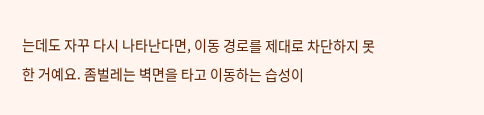는데도 자꾸 다시 나타난다면, 이동 경로를 제대로 차단하지 못한 거예요. 좀벌레는 벽면을 타고 이동하는 습성이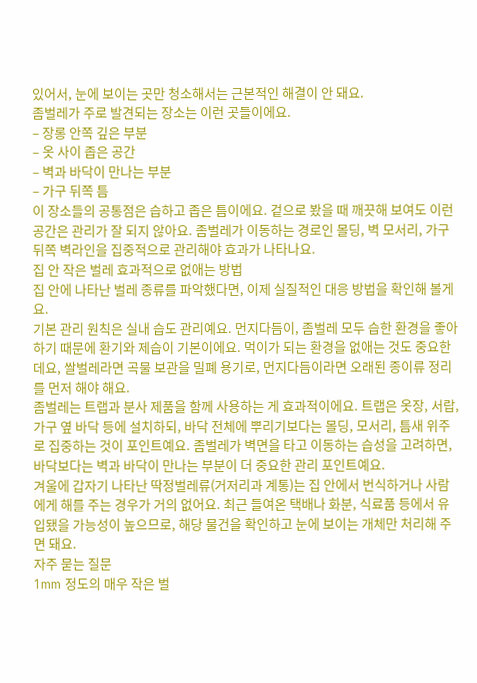있어서, 눈에 보이는 곳만 청소해서는 근본적인 해결이 안 돼요.
좀벌레가 주로 발견되는 장소는 이런 곳들이에요.
– 장롱 안쪽 깊은 부분
– 옷 사이 좁은 공간
– 벽과 바닥이 만나는 부분
– 가구 뒤쪽 틈
이 장소들의 공통점은 습하고 좁은 틈이에요. 겉으로 봤을 때 깨끗해 보여도 이런 공간은 관리가 잘 되지 않아요. 좀벌레가 이동하는 경로인 몰딩, 벽 모서리, 가구 뒤쪽 벽라인을 집중적으로 관리해야 효과가 나타나요.
집 안 작은 벌레 효과적으로 없애는 방법
집 안에 나타난 벌레 종류를 파악했다면, 이제 실질적인 대응 방법을 확인해 볼게요.
기본 관리 원칙은 실내 습도 관리예요. 먼지다듬이, 좀벌레 모두 습한 환경을 좋아하기 때문에 환기와 제습이 기본이에요. 먹이가 되는 환경을 없애는 것도 중요한데요, 쌀벌레라면 곡물 보관을 밀폐 용기로, 먼지다듬이라면 오래된 종이류 정리를 먼저 해야 해요.
좀벌레는 트랩과 분사 제품을 함께 사용하는 게 효과적이에요. 트랩은 옷장, 서랍, 가구 옆 바닥 등에 설치하되, 바닥 전체에 뿌리기보다는 몰딩, 모서리, 틈새 위주로 집중하는 것이 포인트예요. 좀벌레가 벽면을 타고 이동하는 습성을 고려하면, 바닥보다는 벽과 바닥이 만나는 부분이 더 중요한 관리 포인트예요.
겨울에 갑자기 나타난 딱정벌레류(거저리과 계통)는 집 안에서 번식하거나 사람에게 해를 주는 경우가 거의 없어요. 최근 들여온 택배나 화분, 식료품 등에서 유입됐을 가능성이 높으므로, 해당 물건을 확인하고 눈에 보이는 개체만 처리해 주면 돼요.
자주 묻는 질문
1mm 정도의 매우 작은 벌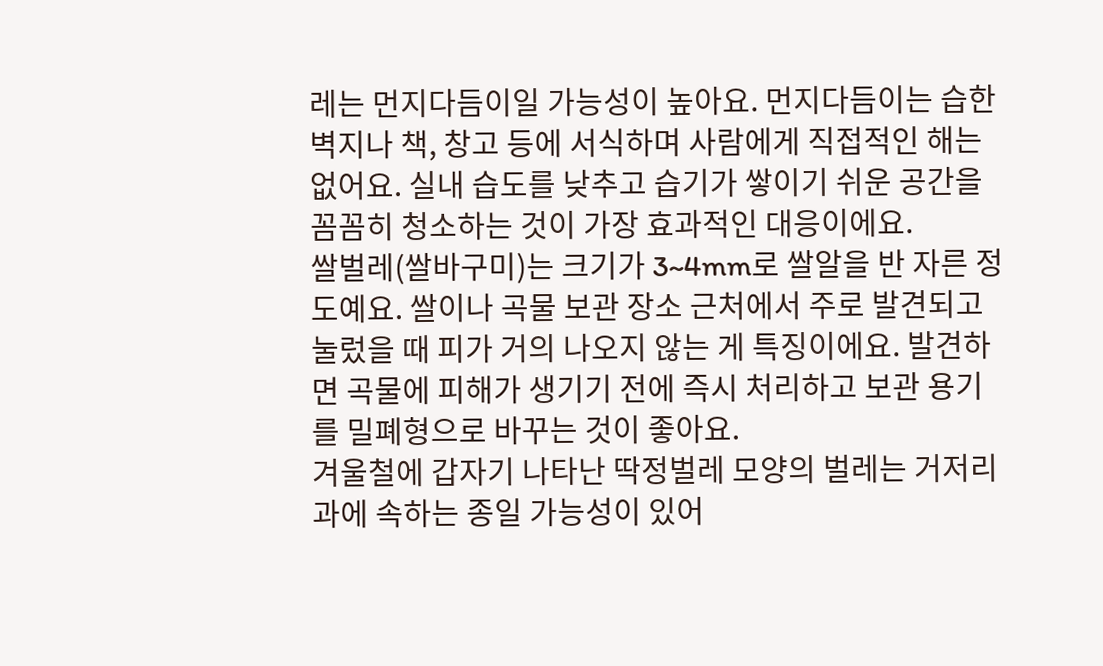레는 먼지다듬이일 가능성이 높아요. 먼지다듬이는 습한 벽지나 책, 창고 등에 서식하며 사람에게 직접적인 해는 없어요. 실내 습도를 낮추고 습기가 쌓이기 쉬운 공간을 꼼꼼히 청소하는 것이 가장 효과적인 대응이에요.
쌀벌레(쌀바구미)는 크기가 3~4mm로 쌀알을 반 자른 정도예요. 쌀이나 곡물 보관 장소 근처에서 주로 발견되고 눌렀을 때 피가 거의 나오지 않는 게 특징이에요. 발견하면 곡물에 피해가 생기기 전에 즉시 처리하고 보관 용기를 밀폐형으로 바꾸는 것이 좋아요.
겨울철에 갑자기 나타난 딱정벌레 모양의 벌레는 거저리과에 속하는 종일 가능성이 있어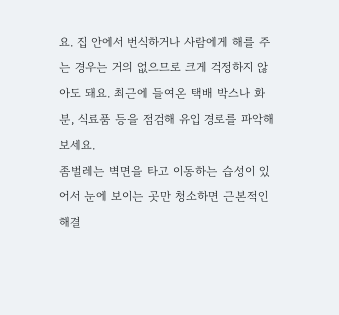요. 집 안에서 번식하거나 사람에게 해를 주는 경우는 거의 없으므로 크게 걱정하지 않아도 돼요. 최근에 들여온 택배 박스나 화분, 식료품 등을 점검해 유입 경로를 파악해 보세요.
좀벌레는 벽면을 타고 이동하는 습성이 있어서 눈에 보이는 곳만 청소하면 근본적인 해결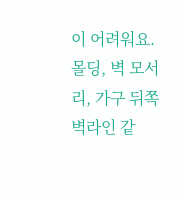이 어려워요. 몰딩, 벽 모서리, 가구 뒤쪽 벽라인 같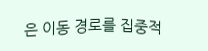은 이동 경로를 집중적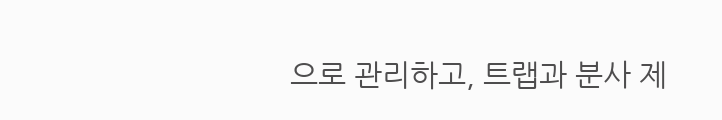으로 관리하고, 트랩과 분사 제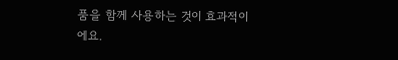품을 함께 사용하는 것이 효과적이에요.